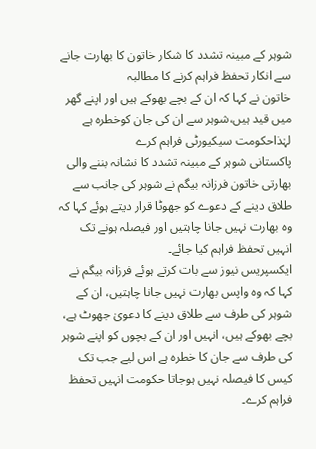شوہر کے مبینہ تشدد کا شکار خاتون کا بھارت جانے سے انکار تحفظ فراہم کرنے کا مطالبہ
خاتون نے کہا کہ ان کے بچے بھوکے ہیں اور اپنے گھر میں قید ہیں،شوہر سے ان کی جان کوخطرہ ہے لہٰذاحکومت سیکیورٹی فراہم کرے
پاکستانی شوہر کے مبینہ تشدد کا نشانہ بننے والی بھارتی خاتون فرزانہ بیگم نے شوہر کی جانب سے طلاق دینے کے دعوے کو جھوٹا قرار دیتے ہوئے کہا کہ وہ بھارت نہیں جانا چاہتیں اور فیصلہ ہونے تک انہیں تحفظ فراہم کیا جائے۔
ایکسپریس نیوز سے بات کرتے ہوئے فرزانہ بیگم نے کہا کہ وہ واپس بھارت نہیں جانا چاہتیں، ان کے شوہر کی طرف سے طلاق دینے کا دعویٰ جھوٹ ہے، بچے بھوکے ہیں، انہیں اور ان کے بچوں کو اپنے شوہر کی طرف سے جان کا خطرہ ہے اس لیے جب تک کیس کا فیصلہ نہیں ہوجاتا حکومت انہیں تحفظ فراہم کرے۔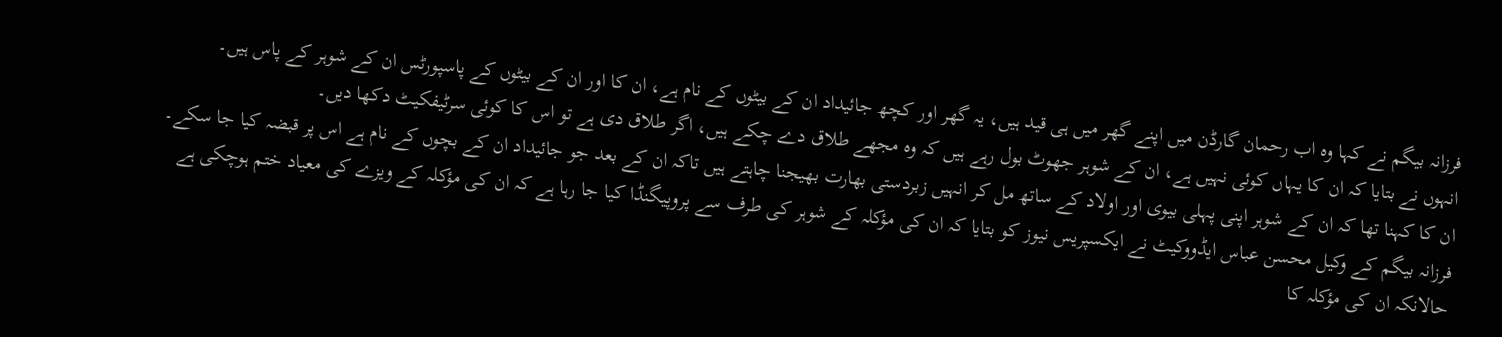فرزانہ بیگم نے کہا وہ اب رحمان گارڈن میں اپنے گھر میں ہی قید ہیں، یہ گھر اور کچھ جائیداد ان کے بیٹوں کے نام ہے، ان کا اور ان کے بیٹوں کے پاسپورٹس ان کے شوہر کے پاس ہیں۔
انہوں نے بتایا کہ ان کا یہاں کوئی نہیں ہے، ان کے شوہر جھوٹ بول رہے ہیں کہ وہ مجھے طلاق دے چکے ہیں، اگر طلاق دی ہے تو اس کا کوئی سرٹیفکیٹ دکھا دیں۔
ان کا کہنا تھا کہ ان کے شوہر اپنی پہلی بیوی اور اولاد کے ساتھ مل کر انہیں زبردستی بھارت بھیجنا چاہتے ہیں تاکہ ان کے بعد جو جائیداد ان کے بچوں کے نام ہے اس پر قبضہ کیا جا سکے۔
فرزانہ بیگم کے وکیل محسن عباس ایڈووکیٹ نے ایکسپریس نیوز کو بتایا کہ ان کی مؤکلہ کے شوہر کی طرف سے پروپیگنڈا کیا جا رہا ہے کہ ان کی مؤکلہ کے ویزے کی معیاد ختم ہوچکی ہے حالانکہ ان کی مؤکلہ کا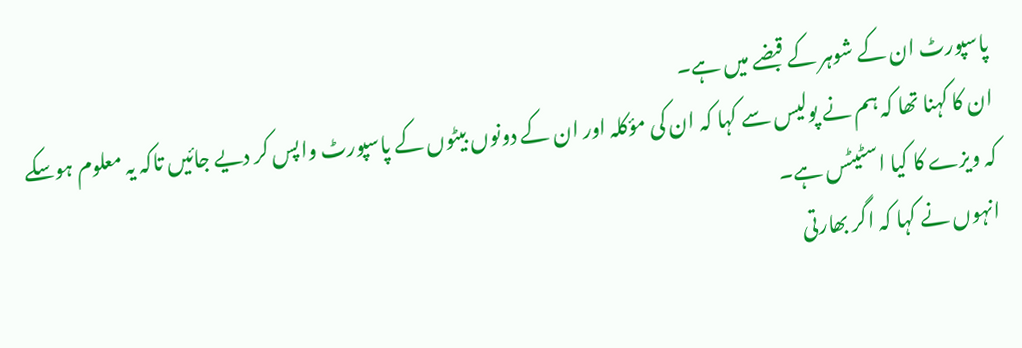پاسپورٹ ان کے شوہر کے قبضے میں ہے۔
ان کا کہنا تھا کہ ہم نے پولیس سے کہا کہ ان کی مؤکلہ اور ان کے دونوں بیٹوں کے پاسپورٹ واپس کر دیے جائیں تاکہ یہ معلوم ہوسکے کہ ویزے کا کیا اسٹیٹس ہے۔
انہوں نے کہا کہ اگر بھارتی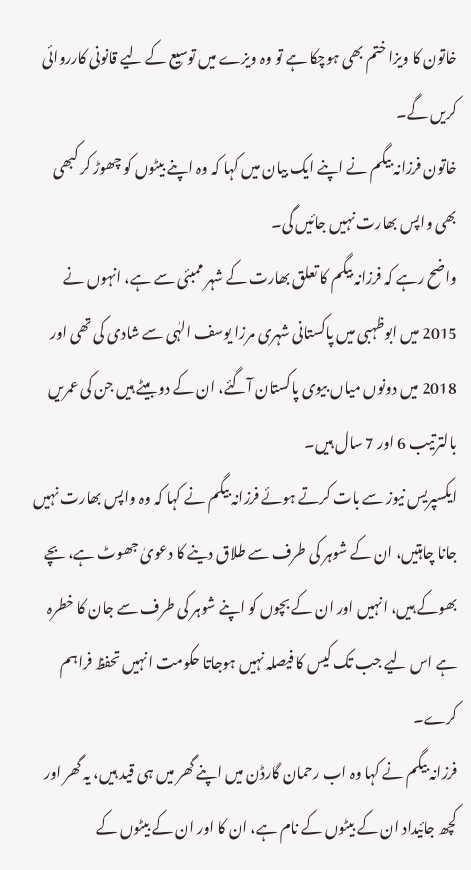خاتون کا ویزا ختم بھی ہوچکا ہے تو وہ ویزے میں توسیع کے لیے قانونی کارروائی کریں گے۔
خاتون فرزانہ بیگم نے اپنے ایک بیان میں کہا کہ وہ اپنے بیٹوں کو چھوڑ کر کبھی بھی واپس بھارت نہیں جائیں گی۔
واضح رہے کہ فرزانہ بیگم کا تعلق بھارت کے شہر ممبئی سے ہے، انہوں نے 2015 میں ابوظہبی میں پاکستانی شہری مرزا یوسف الہٰی سے شادی کی تھی اور 2018 میں دونوں میاں بیوی پاکستان آگئے، ان کے دو بیٹے ہیں جن کی عمریں بالترتیب 6 اور 7 سال ہیں۔
ایکسپریس نیوز سے بات کرتے ہوئے فرزانہ بیگم نے کہا کہ وہ واپس بھارت نہیں جانا چاہتیں، ان کے شوہر کی طرف سے طلاق دینے کا دعویٰ جھوٹ ہے، بچے بھوکے ہیں، انہیں اور ان کے بچوں کو اپنے شوہر کی طرف سے جان کا خطرہ ہے اس لیے جب تک کیس کا فیصلہ نہیں ہوجاتا حکومت انہیں تحفظ فراہم کرے۔
فرزانہ بیگم نے کہا وہ اب رحمان گارڈن میں اپنے گھر میں ہی قید ہیں، یہ گھر اور کچھ جائیداد ان کے بیٹوں کے نام ہے، ان کا اور ان کے بیٹوں کے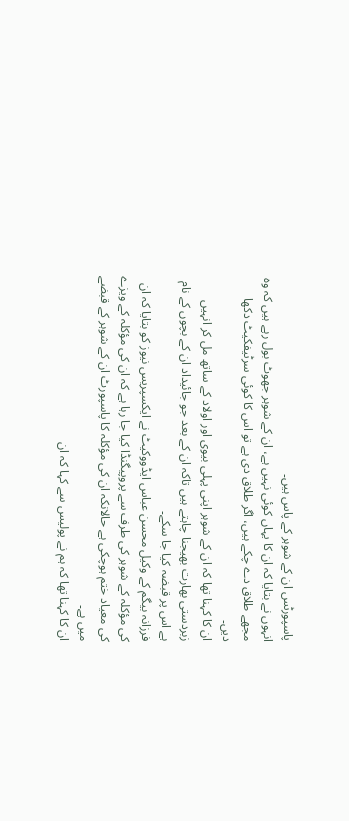پاسپورٹس ان کے شوہر کے پاس ہیں۔
انہوں نے بتایا کہ ان کا یہاں کوئی نہیں ہے، ان کے شوہر جھوٹ بول رہے ہیں کہ وہ مجھے طلاق دے چکے ہیں، اگر طلاق دی ہے تو اس کا کوئی سرٹیفکیٹ دکھا دیں۔
ان کا کہنا تھا کہ ان کے شوہر اپنی پہلی بیوی اور اولاد کے ساتھ مل کر انہیں زبردستی بھارت بھیجنا چاہتے ہیں تاکہ ان کے بعد جو جائیداد ان کے بچوں کے نام ہے اس پر قبضہ کیا جا سکے۔
فرزانہ بیگم کے وکیل محسن عباس ایڈووکیٹ نے ایکسپریس نیوز کو بتایا کہ ان کی مؤکلہ کے شوہر کی طرف سے پروپیگنڈا کیا جا رہا ہے کہ ان کی مؤکلہ کے ویزے کی معیاد ختم ہوچکی ہے حالانکہ ان کی مؤکلہ کا پاسپورٹ ان کے شوہر کے قبضے میں ہے۔
ان کا کہنا تھا کہ ہم نے پولیس سے کہا کہ ان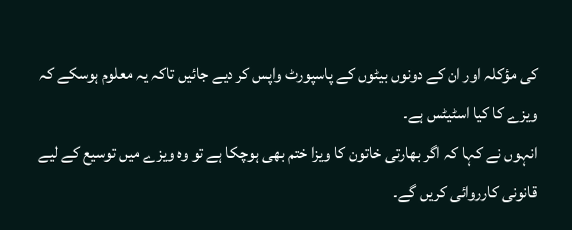کی مؤکلہ اور ان کے دونوں بیٹوں کے پاسپورٹ واپس کر دیے جائیں تاکہ یہ معلوم ہوسکے کہ ویزے کا کیا اسٹیٹس ہے۔
انہوں نے کہا کہ اگر بھارتی خاتون کا ویزا ختم بھی ہوچکا ہے تو وہ ویزے میں توسیع کے لیے قانونی کارروائی کریں گے۔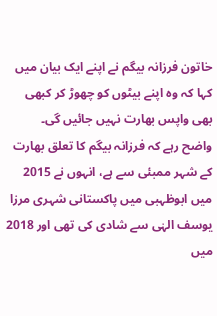خاتون فرزانہ بیگم نے اپنے ایک بیان میں کہا کہ وہ اپنے بیٹوں کو چھوڑ کر کبھی بھی واپس بھارت نہیں جائیں گی۔
واضح رہے کہ فرزانہ بیگم کا تعلق بھارت کے شہر ممبئی سے ہے، انہوں نے 2015 میں ابوظہبی میں پاکستانی شہری مرزا یوسف الہٰی سے شادی کی تھی اور 2018 میں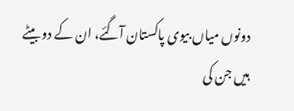دونوں میاں بیوی پاکستان آگئے، ان کے دو بیٹے ہیں جن کی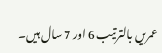عمریں بالترتیب 6 اور 7 سال ہیں۔